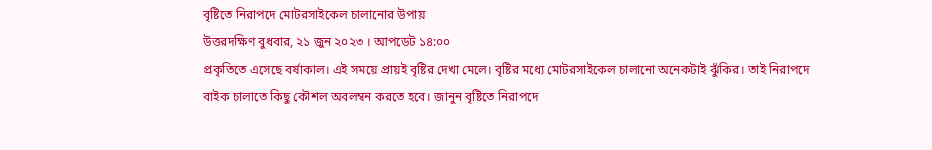বৃষ্টিতে নিরাপদে মোটরসাইকেল চালানোর উপায়
উত্তরদক্ষিণ বুধবার, ২১ জুন ২০২৩ । আপডেট ১৪:০০
প্রকৃতিতে এসেছে বর্ষাকাল। এই সময়ে প্রায়ই বৃষ্টির দেখা মেলে। বৃষ্টির মধ্যে মোটরসাইকেল চালানো অনেকটাই ঝুঁকির। তাই নিরাপদে বাইক চালাতে কিছু কৌশল অবলম্বন করতে হবে। জানুন বৃষ্টিতে নিরাপদে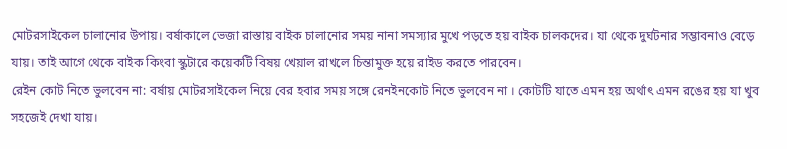মোটরসাইকেল চালানোর উপায়। বর্ষাকালে ভেজা রাস্তায় বাইক চালানোর সময় নানা সমস্যার মুখে পড়তে হয় বাইক চালকদের। যা থেকে দুর্ঘটনার সম্ভাবনাও বেড়ে যায়। তাই আগে থেকে বাইক কিংবা স্কুটারে কয়েকটি বিষয় খেয়াল রাখলে চিন্তামুক্ত হয়ে রাইড করতে পারবেন।
রেইন কোট নিতে ভুলবেন না: বর্ষায় মোটরসাইকেল নিয়ে বের হবার সময় সঙ্গে রেনইনকোট নিতে ভুলবেন না । কোটটি যাতে এমন হয় অর্থাৎ এমন রঙের হয় যা খুব সহজেই দেখা যায়।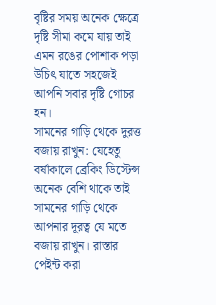বৃষ্টির সময় অনেক ক্ষেত্রে দৃষ্টি সীমা কমে যায় তাই এমন রঙের পোশাক পড়া উচিৎ যাতে সহজেই আপনি সবার দৃষ্টি গোচর হন।
সামনের গাড়ি থেকে দুরত্ত বজায় রাখুন: যেহেতু বর্ষাকালে ব্রেকিং ডিস্টেন্স অনেক বেশি থাকে তাই সামনের গাড়ি থেকে আপনার দূরত্ব যে মতে বজায় রাখুন। রাস্তার পেইন্ট করা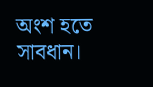অংশ হতে সাবধান।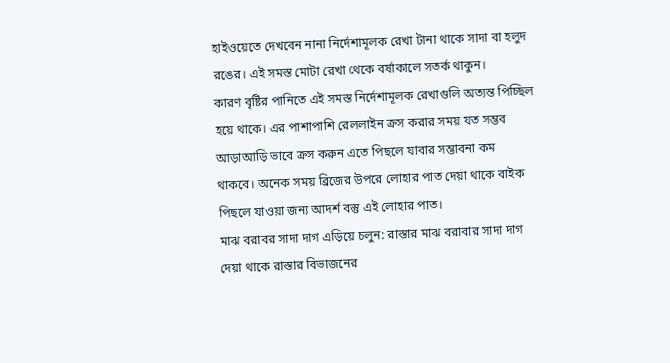হাইওয়েতে দেখবেন নানা নির্দেশামূলক রেখা টানা থাকে সাদা বা হলুদ রঙের। এই সমস্ত মোটা রেখা থেকে বর্ষাকালে সতর্ক থাকুন।
কারণ বৃষ্টির পানিতে এই সমস্ত নির্দেশামূলক রেখাগুলি অত্যন্ত পিচ্ছিল হয়ে থাকে। এর পাশাপাশি রেললাইন ক্রস করার সময় যত সম্ভব আড়াআড়ি ভাবে ক্রস করুন এতে পিছলে যাবার সম্ভাবনা কম থাকবে। অনেক সময় ব্রিজের উপরে লোহার পাত দেয়া থাকে বাইক পিছলে যাওয়া জন্য আদর্শ বস্তু এই লোহার পাত।
মাঝ বরাবর সাদা দাগ এড়িয়ে চলুন: রাস্তার মাঝ বরাবার সাদা দাগ দেয়া থাকে রাস্তার বিভাজনের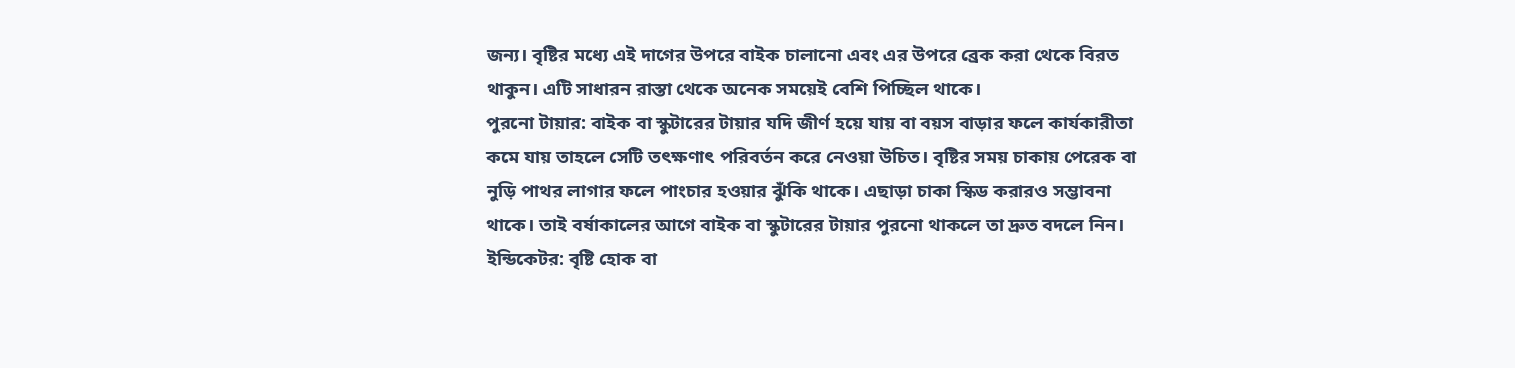জন্য। বৃষ্টির মধ্যে এই দাগের উপরে বাইক চালানো এবং এর উপরে ব্রেক করা থেকে বিরত থাকুন। এটি সাধারন রাস্তা থেকে অনেক সময়েই বেশি পিচ্ছিল থাকে।
পুরনো টায়ার: বাইক বা স্কুটারের টায়ার যদি জীর্ণ হয়ে যায় বা বয়স বাড়ার ফলে কার্যকারীতা কমে যায় তাহলে সেটি তৎক্ষণাৎ পরিবর্তন করে নেওয়া উচিত। বৃষ্টির সময় চাকায় পেরেক বা নুড়ি পাথর লাগার ফলে পাংচার হওয়ার ঝুঁকি থাকে। এছাড়া চাকা স্কিড করারও সম্ভাবনা থাকে। তাই বর্ষাকালের আগে বাইক বা স্কুটারের টায়ার পুরনো থাকলে তা দ্রুত বদলে নিন।
ইন্ডিকেটর: বৃষ্টি হোক বা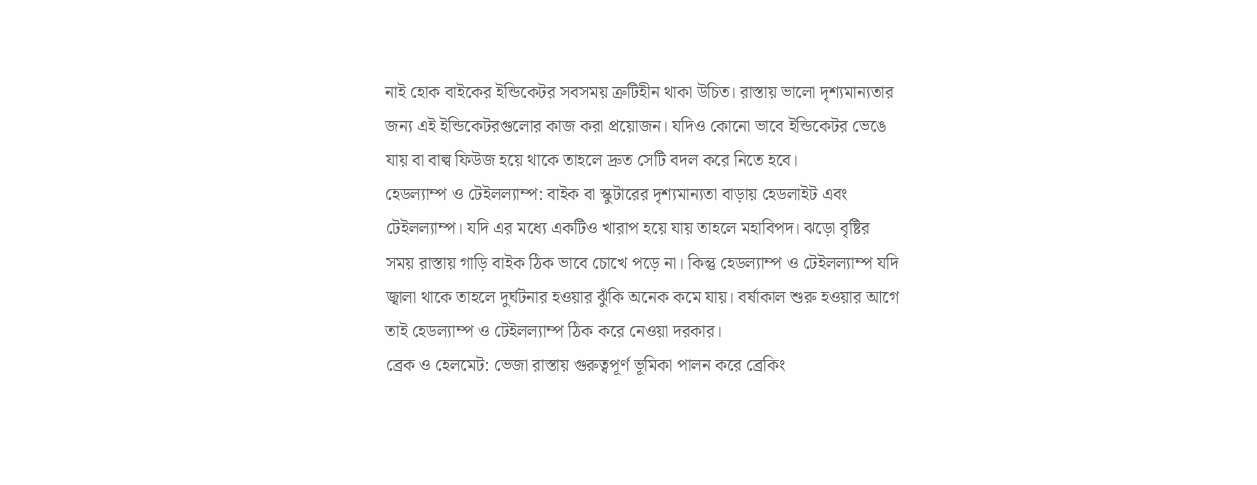নাই হোক বাইকের ইন্ডিকেটর সবসময় ত্রুটিহীন থাকা উচিত। রাস্তায় ভালো দৃশ্যমান্যতার জন্য এই ইন্ডিকেটরগুলোর কাজ করা প্রয়োজন। যদিও কোনো ভাবে ইন্ডিকেটর ভেঙে যায় বা বাল্ব ফিউজ হয়ে থাকে তাহলে দ্রুত সেটি বদল করে নিতে হবে।
হেডল্যাম্প ও টেইলল্যাম্প: বাইক বা স্কুটারের দৃশ্যমান্যতা বাড়ায় হেডলাইট এবং টেইলল্যাম্প। যদি এর মধ্যে একটিও খারাপ হয়ে যায় তাহলে মহাবিপদ। ঝড়ো বৃষ্টির সময় রাস্তায় গাড়ি বাইক ঠিক ভাবে চোখে পড়ে না। কিন্তু হেডল্যাম্প ও টেইলল্যাম্প যদি জ্বালা থাকে তাহলে দুর্ঘটনার হওয়ার ঝুঁকি অনেক কমে যায়। বর্ষাকাল শুরু হওয়ার আগে তাই হেডল্যাম্প ও টেইলল্যাম্প ঠিক করে নেওয়া দরকার।
ব্রেক ও হেলমেট: ভেজা রাস্তায় গুরুত্বপূর্ণ ভূমিকা পালন করে ব্রেকিং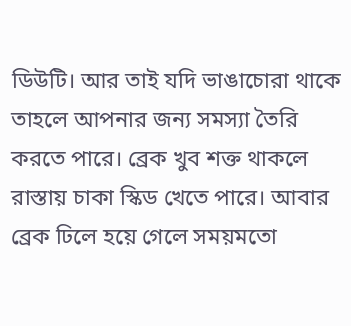ডিউটি। আর তাই যদি ভাঙাচোরা থাকে তাহলে আপনার জন্য সমস্যা তৈরি করতে পারে। ব্রেক খুব শক্ত থাকলে রাস্তায় চাকা স্কিড খেতে পারে। আবার ব্রেক ঢিলে হয়ে গেলে সময়মতো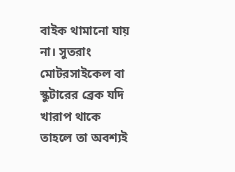বাইক থামানো যায় না। সুতরাং মোটরসাইকেল বা স্কুটারের ব্রেক যদি খারাপ থাকে তাহলে তা অবশ্যই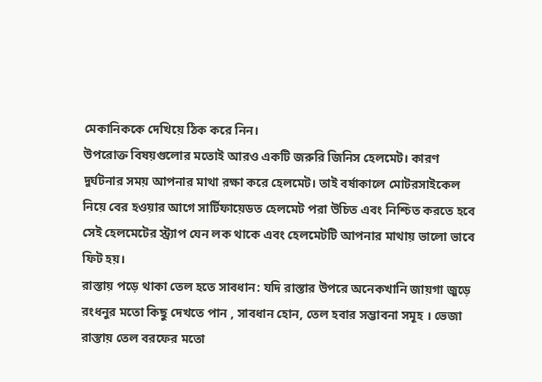মেকানিককে দেখিয়ে ঠিক করে নিন।
উপরোক্ত বিষয়গুলোর মতোই আরও একটি জরুরি জিনিস হেলমেট। কারণ দুর্ঘটনার সময় আপনার মাথা রক্ষা করে হেলমেট। তাই বর্ষাকালে মোটরসাইকেল নিয়ে বের হওয়ার আগে সার্টিফায়েডত হেলমেট পরা উচিত এবং নিশ্চিত করতে হবে সেই হেলমেটের স্ট্র্যাপ যেন লক থাকে এবং হেলমেটটি আপনার মাথায় ভালো ভাবে ফিট হয়।
রাস্তায় পড়ে থাকা তেল হতে সাবধান: যদি রাস্তার উপরে অনেকখানি জায়গা জুড়ে রংধনুর মতো কিছু দেখতে পান , সাবধান হোন, তেল হবার সম্ভাবনা সমূহ । ভেজা রাস্তায় তেল বরফের মতো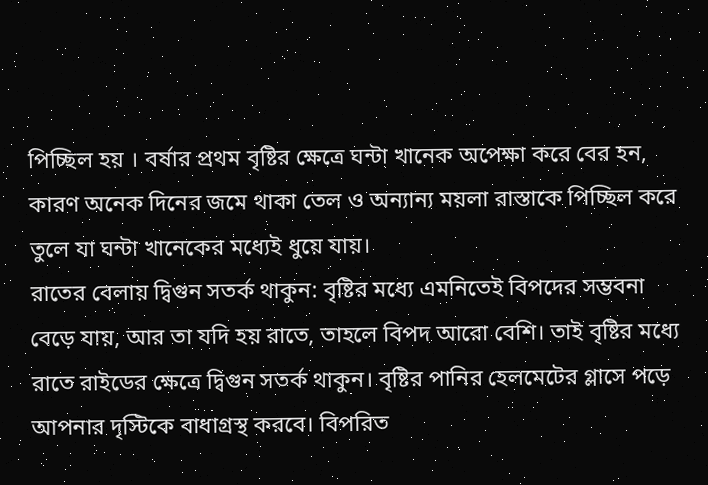পিচ্ছিল হয় । বর্ষার প্রথম বৃষ্টির ক্ষেত্রে ঘন্টা খানেক অপেক্ষা করে বের হন, কারণ অনেক দিনের জমে থাকা তেল ও অন্যান্য ময়লা রাস্তাকে পিচ্ছিল করে তুলে যা ঘন্টা খানেকের মধ্যেই ধুয়ে যায়।
রাতের বেলায় দ্বিগুন সতর্ক থাকুন: বৃষ্টির মধ্যে এমনিতেই বিপদের সম্ভবনা বেড়ে যায়, আর তা যদি হয় রাতে, তাহলে বিপদ আরো বেশি। তাই বৃষ্টির মধ্যে রাতে রাইডের ক্ষেত্রে দ্বিগুন সতর্ক থাকুন। বৃষ্টির পানির হেলমেটের গ্লাসে পড়ে আপনার দৃস্টিকে বাধাগ্রস্থ করবে। বিপরিত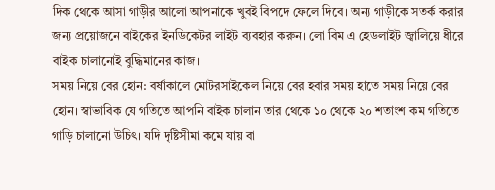দিক থেকে আসা গাড়ীর আলো আপনাকে খুবই বিপদে ফেলে দিবে। অন্য গাড়ীকে সতর্ক করার জন্য প্রয়োজনে বাইকের ইনডিকেটর লাইট ব্যবহার করুন। লো বিম এ হেডলাইট জ্বালিয়ে ধীরে বাইক চালানোই বুদ্ধিমানের কাজ।
সময় নিয়ে বের হোন: বর্ষাকালে মোটরসাইকেল নিয়ে বের হবার সময় হাতে সময় নিয়ে বের হোন। স্বাভাবিক যে গতিতে আপনি বাইক চালান তার থেকে ১০ থেকে ২০ শতাংশ কম গতিতে গাড়ি চালানো উচিৎ। যদি দৃষ্টিসীমা কমে যায় বা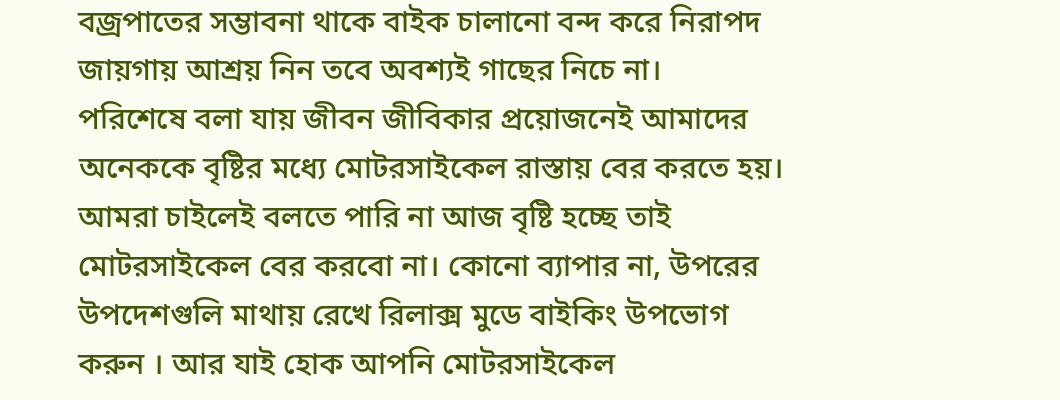বজ্রপাতের সম্ভাবনা থাকে বাইক চালানো বন্দ করে নিরাপদ জায়গায় আশ্রয় নিন তবে অবশ্যই গাছের নিচে না।
পরিশেষে বলা যায় জীবন জীবিকার প্রয়োজনেই আমাদের অনেককে বৃষ্টির মধ্যে মোটরসাইকেল রাস্তায় বের করতে হয়। আমরা চাইলেই বলতে পারি না আজ বৃষ্টি হচ্ছে তাই মোটরসাইকেল বের করবো না। কোনো ব্যাপার না, উপরের উপদেশগুলি মাথায় রেখে রিলাক্স মুডে বাইকিং উপভোগ করুন । আর যাই হোক আপনি মোটরসাইকেল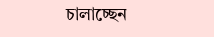চালাচ্ছেন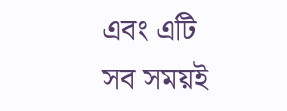এবং এটি সব সময়ই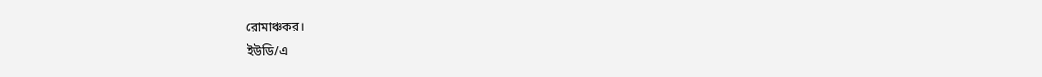রোমাঞ্চকর।
ইউডি/এ